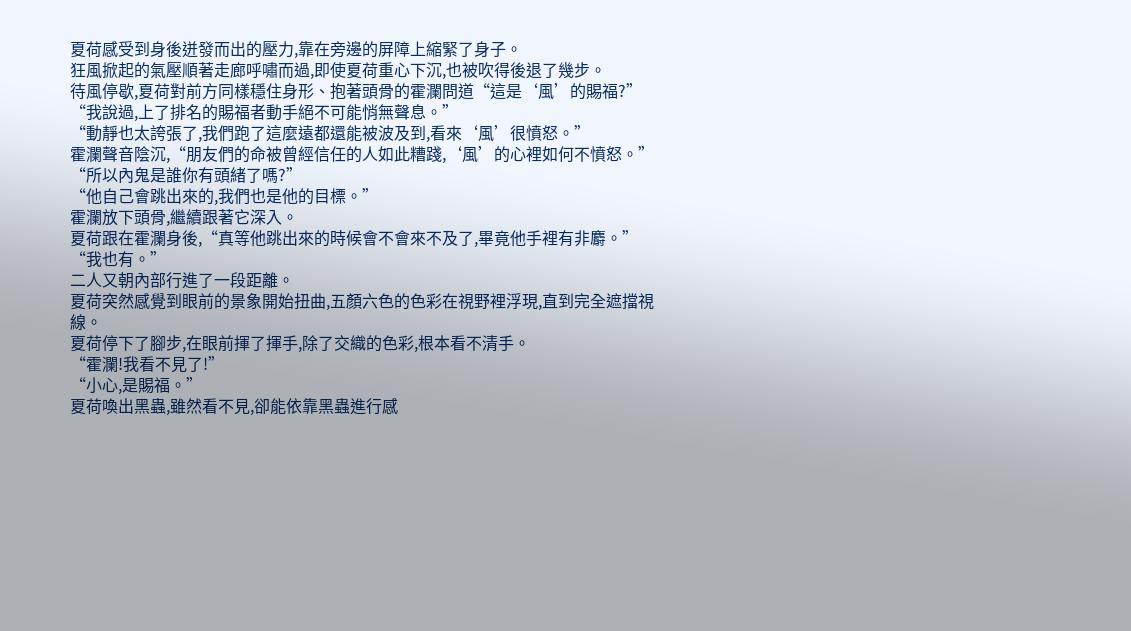夏荷感受到身後迸發而出的壓力,靠在旁邊的屏障上縮緊了身子。
狂風掀起的氣壓順著走廊呼嘯而過,即使夏荷重心下沉,也被吹得後退了幾步。
待風停歇,夏荷對前方同樣穩住身形、抱著頭骨的霍瀾問道“這是‘風’的賜福?”
“我說過,上了排名的賜福者動手絕不可能悄無聲息。”
“動靜也太誇張了,我們跑了這麼遠都還能被波及到,看來‘風’很憤怒。”
霍瀾聲音陰沉,“朋友們的命被曾經信任的人如此糟踐,‘風’的心裡如何不憤怒。”
“所以內鬼是誰你有頭緒了嗎?”
“他自己會跳出來的,我們也是他的目標。”
霍瀾放下頭骨,繼續跟著它深入。
夏荷跟在霍瀾身後,“真等他跳出來的時候會不會來不及了,畢竟他手裡有非麝。”
“我也有。”
二人又朝內部行進了一段距離。
夏荷突然感覺到眼前的景象開始扭曲,五顏六色的色彩在視野裡浮現,直到完全遮擋視線。
夏荷停下了腳步,在眼前揮了揮手,除了交織的色彩,根本看不清手。
“霍瀾!我看不見了!”
“小心,是賜福。”
夏荷喚出黑蟲,雖然看不見,卻能依靠黑蟲進行感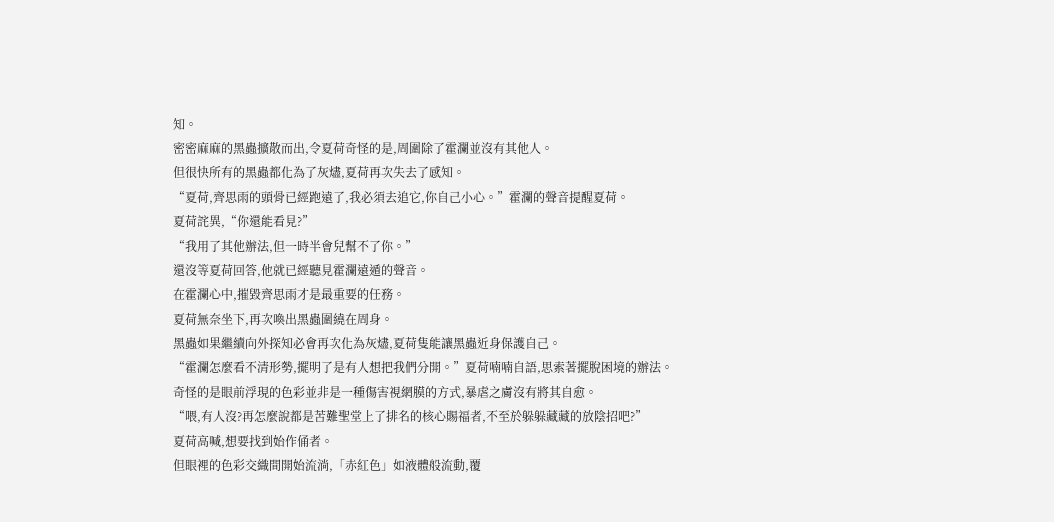知。
密密麻麻的黑蟲擴散而出,令夏荷奇怪的是,周圍除了霍瀾並沒有其他人。
但很快所有的黑蟲都化為了灰燼,夏荷再次失去了感知。
“夏荷,齊思雨的頭骨已經跑遠了,我必須去追它,你自己小心。”霍瀾的聲音提醒夏荷。
夏荷詫異,“你還能看見?”
“我用了其他辦法,但一時半會兒幫不了你。”
還沒等夏荷回答,他就已經聽見霍瀾遠遁的聲音。
在霍瀾心中,摧毀齊思雨才是最重要的任務。
夏荷無奈坐下,再次喚出黑蟲圍繞在周身。
黑蟲如果繼續向外探知必會再次化為灰燼,夏荷隻能讓黑蟲近身保護自己。
“霍瀾怎麼看不清形勢,擺明了是有人想把我們分開。”夏荷喃喃自語,思索著擺脫困境的辦法。
奇怪的是眼前浮現的色彩並非是一種傷害視網膜的方式,暴虐之膚沒有將其自愈。
“喂,有人沒?再怎麼說都是苦難聖堂上了排名的核心賜福者,不至於躲躲藏藏的放陰招吧?”
夏荷高喊,想要找到始作俑者。
但眼裡的色彩交織間開始流淌,「赤紅色」如液體般流動,覆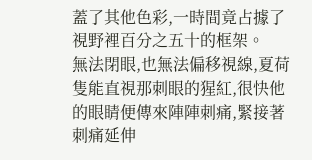蓋了其他色彩,一時間竟占據了視野裡百分之五十的框架。
無法閉眼,也無法偏移視線,夏荷隻能直視那刺眼的猩紅,很快他的眼睛便傳來陣陣刺痛,緊接著刺痛延伸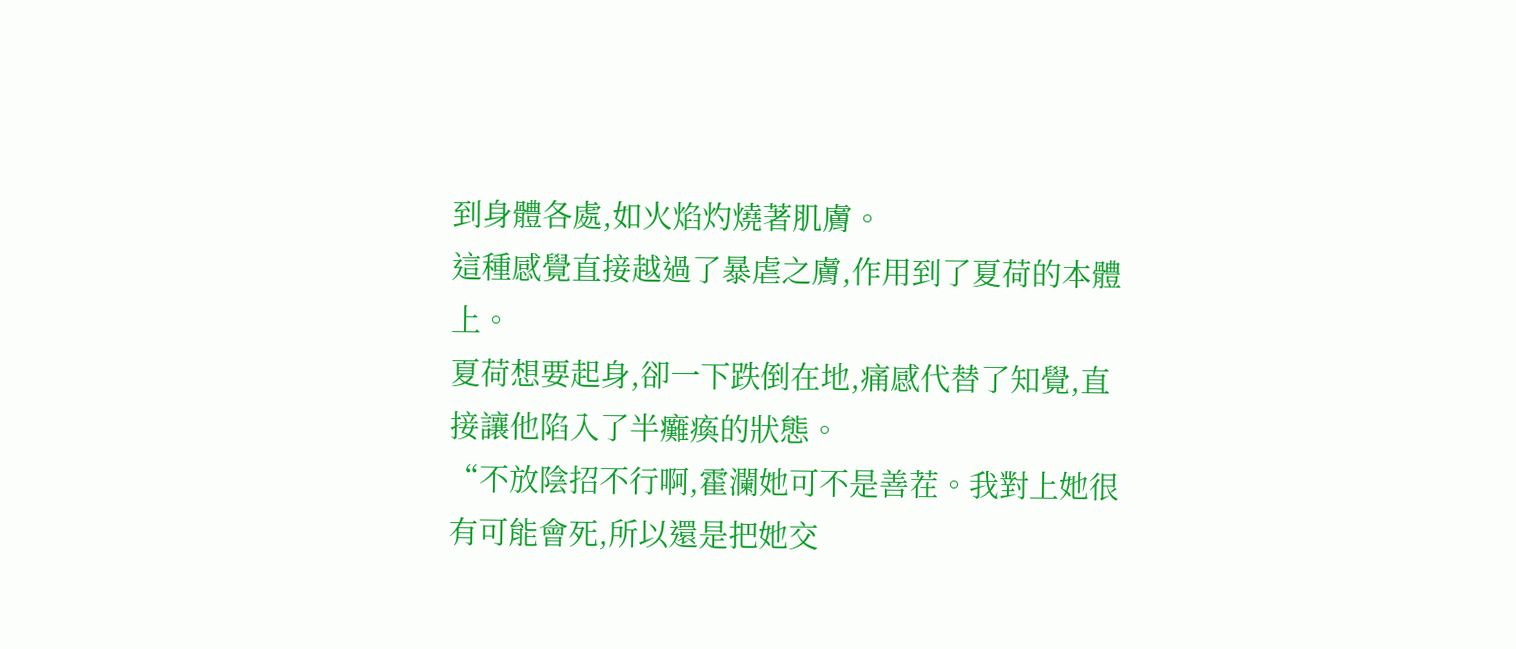到身體各處,如火焰灼燒著肌膚。
這種感覺直接越過了暴虐之膚,作用到了夏荷的本體上。
夏荷想要起身,卻一下跌倒在地,痛感代替了知覺,直接讓他陷入了半癱瘓的狀態。
“不放陰招不行啊,霍瀾她可不是善茬。我對上她很有可能會死,所以還是把她交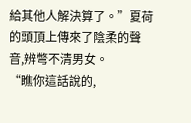給其他人解決算了。”夏荷的頭頂上傳來了陰柔的聲音,辨彆不清男女。
“瞧你這話說的,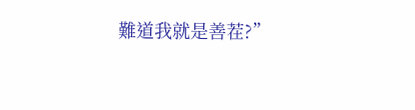難道我就是善茬?”